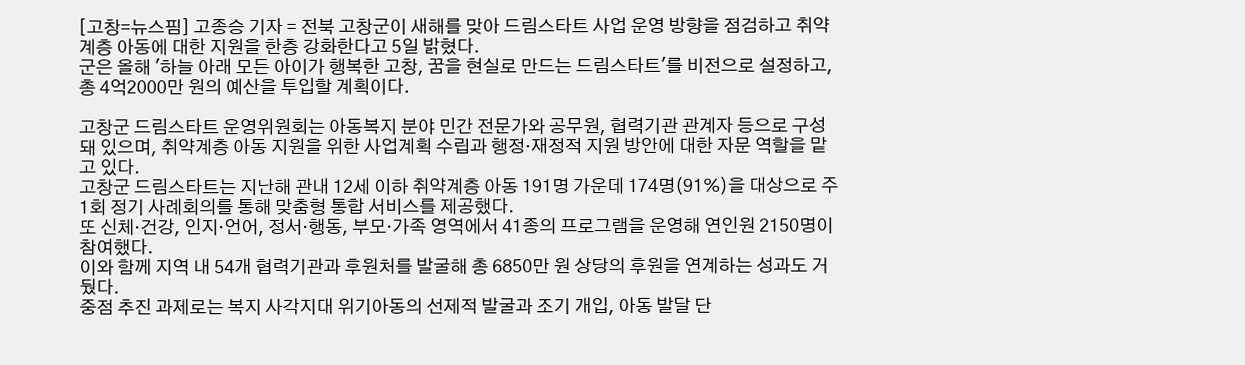[고창=뉴스핌] 고종승 기자 = 전북 고창군이 새해를 맞아 드림스타트 사업 운영 방향을 점검하고 취약계층 아동에 대한 지원을 한층 강화한다고 5일 밝혔다.
군은 올해 '하늘 아래 모든 아이가 행복한 고창, 꿈을 현실로 만드는 드림스타트'를 비전으로 설정하고, 총 4억2000만 원의 예산을 투입할 계획이다.

고창군 드림스타트 운영위원회는 아동복지 분야 민간 전문가와 공무원, 협력기관 관계자 등으로 구성돼 있으며, 취약계층 아동 지원을 위한 사업계획 수립과 행정·재정적 지원 방안에 대한 자문 역할을 맡고 있다.
고창군 드림스타트는 지난해 관내 12세 이하 취약계층 아동 191명 가운데 174명(91%)을 대상으로 주 1회 정기 사례회의를 통해 맞춤형 통합 서비스를 제공했다.
또 신체·건강, 인지·언어, 정서·행동, 부모·가족 영역에서 41종의 프로그램을 운영해 연인원 2150명이 참여했다.
이와 함께 지역 내 54개 협력기관과 후원처를 발굴해 총 6850만 원 상당의 후원을 연계하는 성과도 거뒀다.
중점 추진 과제로는 복지 사각지대 위기아동의 선제적 발굴과 조기 개입, 아동 발달 단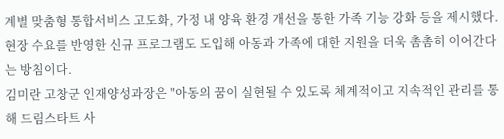계별 맞춤형 통합서비스 고도화, 가정 내 양육 환경 개선을 통한 가족 기능 강화 등을 제시했다.
현장 수요를 반영한 신규 프로그램도 도입해 아동과 가족에 대한 지원을 더욱 촘촘히 이어간다는 방침이다.
김미란 고창군 인재양성과장은 "아동의 꿈이 실현될 수 있도록 체계적이고 지속적인 관리를 통해 드림스타트 사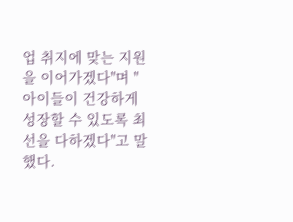업 취지에 맞는 지원을 이어가겠다"며 "아이들이 건강하게 성장할 수 있도록 최선을 다하겠다"고 말했다.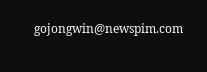gojongwin@newspim.com